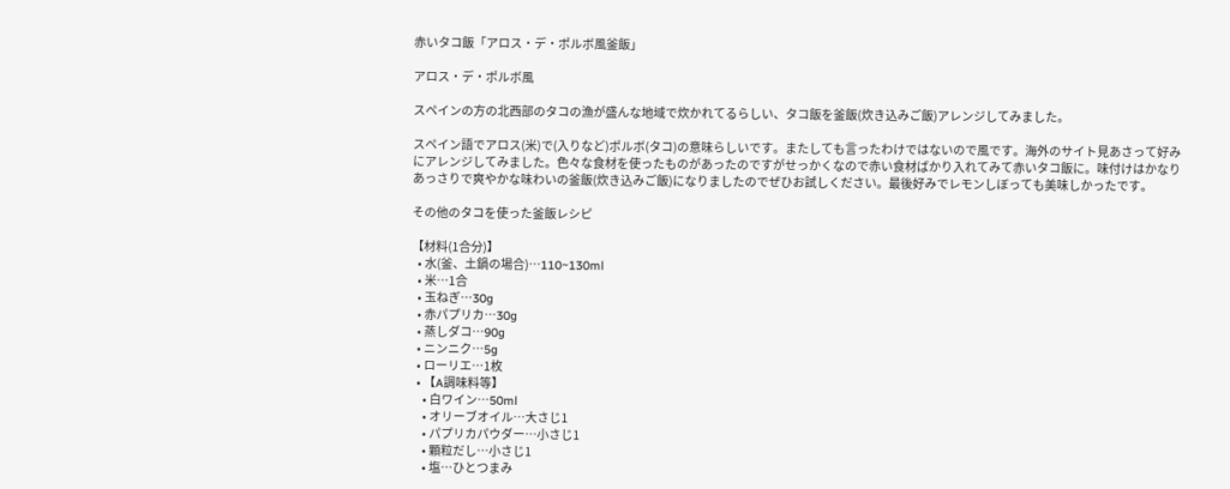赤いタコ飯「アロス・デ・ポルボ風釜飯」

アロス・デ・ポルボ風

スペインの方の北西部のタコの漁が盛んな地域で炊かれてるらしい、タコ飯を釜飯(炊き込みご飯)アレンジしてみました。

スペイン語でアロス(米)で(入りなど)ポルボ(タコ)の意味らしいです。またしても言ったわけではないので風です。海外のサイト見あさって好みにアレンジしてみました。色々な食材を使ったものがあったのですがせっかくなので赤い食材ばかり入れてみて赤いタコ飯に。味付けはかなりあっさりで爽やかな味わいの釜飯(炊き込みご飯)になりましたのでぜひお試しください。最後好みでレモンしぼっても美味しかったです。

その他のタコを使った釜飯レシピ

【材料(1合分)】
  • 水(釜、土鍋の場合)…110~130ml
  • 米…1合
  • 玉ねぎ…30g
  • 赤パプリカ…30g
  • 蒸しダコ…90g
  • ニンニク…5g
  • ローリエ…1枚
  • 【A調味料等】
    • 白ワイン…50ml
    • オリーブオイル…大さじ1
    • パプリカパウダー…小さじ1
    • 顆粒だし…小さじ1
    • 塩…ひとつまみ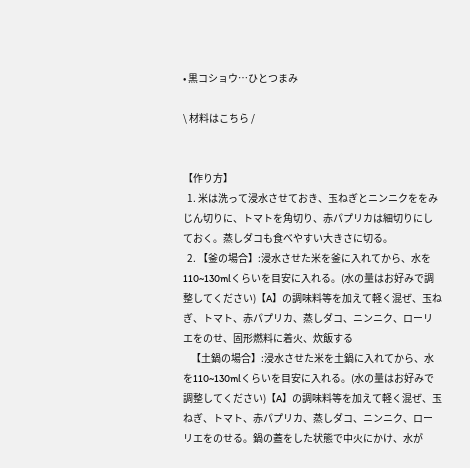• 黒コショウ…ひとつまみ

\ 材料はこちら /


【作り方】
  1. 米は洗って浸水させておき、玉ねぎとニンニクををみじん切りに、トマトを角切り、赤パプリカは細切りにしておく。蒸しダコも食べやすい大きさに切る。
  2. 【釜の場合】:浸水させた米を釜に入れてから、水を110~130mlくらいを目安に入れる。(水の量はお好みで調整してください)【A】の調味料等を加えて軽く混ぜ、玉ねぎ、トマト、赤パプリカ、蒸しダコ、ニンニク、ローリエをのせ、固形燃料に着火、炊飯する
    【土鍋の場合】:浸水させた米を土鍋に入れてから、水を110~130mlくらいを目安に入れる。(水の量はお好みで調整してください)【A】の調味料等を加えて軽く混ぜ、玉ねぎ、トマト、赤パプリカ、蒸しダコ、ニンニク、ローリエをのせる。鍋の蓋をした状態で中火にかけ、水が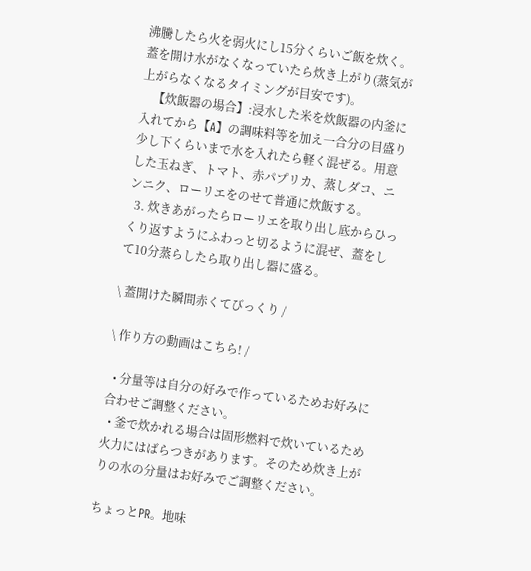沸騰したら火を弱火にし15分くらいご飯を炊く。蓋を開け水がなくなっていたら炊き上がり(蒸気が上がらなくなるタイミングが目安です)。
    【炊飯器の場合】:浸水した米を炊飯器の内釜に入れてから【A】の調味料等を加え一合分の目盛り少し下くらいまで水を入れたら軽く混ぜる。用意した玉ねぎ、トマト、赤パプリカ、蒸しダコ、ニンニク、ローリエをのせて普通に炊飯する。
  3. 炊きあがったらローリエを取り出し底からひっくり返すようにふわっと切るように混ぜ、蓋をして10分蒸らしたら取り出し器に盛る。

\ 蓋開けた瞬間赤くてびっくり /

\ 作り方の動画はこちら! /

  • 分量等は自分の好みで作っているためお好みに合わせご調整ください。
  • 釜で炊かれる場合は固形燃料で炊いているため火力にはばらつきがあります。そのため炊き上がりの水の分量はお好みでご調整ください。

ちょっとPR。地味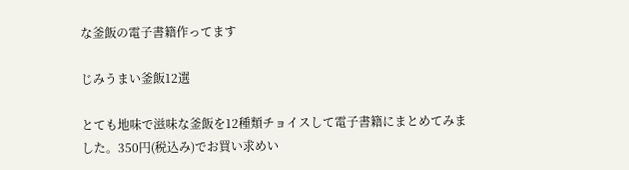な釜飯の電子書籍作ってます

じみうまい釜飯12選

とても地味で滋味な釜飯を12種類チョイスして電子書籍にまとめてみました。350円(税込み)でお買い求めい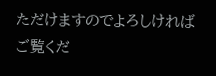ただけますのでよろしければご覧くだ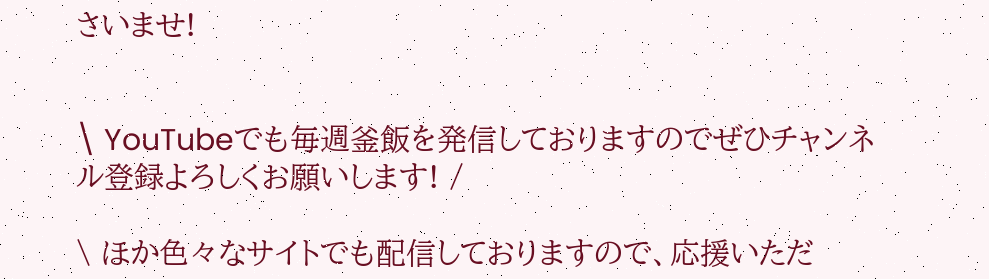さいませ!


\ YouTubeでも毎週釜飯を発信しておりますのでぜひチャンネル登録よろしくお願いします! /

\ ほか色々なサイトでも配信しておりますので、応援いただ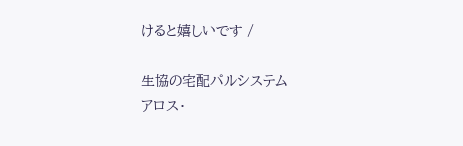けると嬉しいです /

生協の宅配パルシステム
アロス・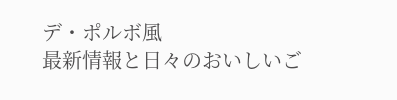デ・ポルボ風
最新情報と日々のおいしいご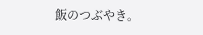飯のつぶやき。